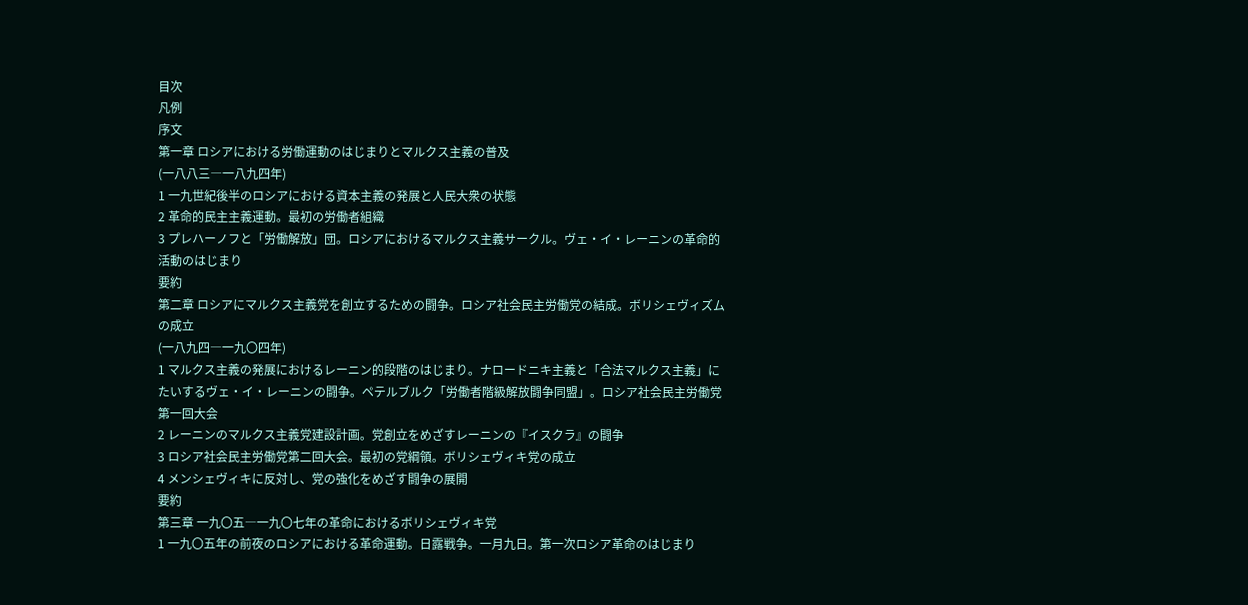目次
凡例
序文
第一章 ロシアにおける労働運動のはじまりとマルクス主義の普及
(一八八三―一八九四年)
1 一九世紀後半のロシアにおける資本主義の発展と人民大衆の状態
2 革命的民主主義運動。最初の労働者組織
3 プレハーノフと「労働解放」団。ロシアにおけるマルクス主義サークル。ヴェ・イ・レーニンの革命的活動のはじまり
要約
第二章 ロシアにマルクス主義党を創立するための闘争。ロシア社会民主労働党の結成。ボリシェヴィズムの成立
(一八九四―一九〇四年)
1 マルクス主義の発展におけるレーニン的段階のはじまり。ナロードニキ主義と「合法マルクス主義」にたいするヴェ・イ・レーニンの闘争。ペテルブルク「労働者階級解放闘争同盟」。ロシア社会民主労働党第一回大会
2 レーニンのマルクス主義党建設計画。党創立をめざすレーニンの『イスクラ』の闘争
3 ロシア社会民主労働党第二回大会。最初の党綱領。ボリシェヴィキ党の成立
4 メンシェヴィキに反対し、党の強化をめざす闘争の展開
要約
第三章 一九〇五―一九〇七年の革命におけるボリシェヴィキ党
1 一九〇五年の前夜のロシアにおける革命運動。日露戦争。一月九日。第一次ロシア革命のはじまり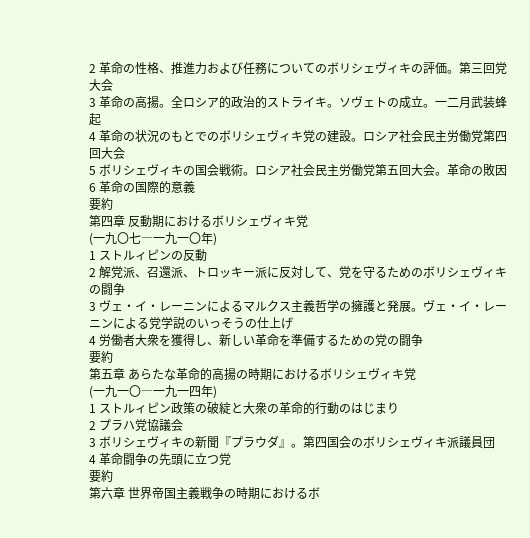2 革命の性格、推進力および任務についてのボリシェヴィキの評価。第三回党大会
3 革命の高揚。全ロシア的政治的ストライキ。ソヴェトの成立。一二月武装蜂起
4 革命の状況のもとでのボリシェヴィキ党の建設。ロシア社会民主労働党第四回大会
5 ボリシェヴィキの国会戦術。ロシア社会民主労働党第五回大会。革命の敗因
6 革命の国際的意義
要約
第四章 反動期におけるボリシェヴィキ党
(一九〇七―一九一〇年)
1 ストルィピンの反動
2 解党派、召還派、トロッキー派に反対して、党を守るためのボリシェヴィキの闘争
3 ヴェ・イ・レーニンによるマルクス主義哲学の擁護と発展。ヴェ・イ・レーニンによる党学説のいっそうの仕上げ
4 労働者大衆を獲得し、新しい革命を準備するための党の闘争
要約
第五章 あらたな革命的高揚の時期におけるボリシェヴィキ党
(一九一〇―一九一四年)
1 ストルィピン政策の破綻と大衆の革命的行動のはじまり
2 プラハ党協議会
3 ボリシェヴィキの新聞『プラウダ』。第四国会のボリシェヴィキ派議員団
4 革命闘争の先頭に立つ党
要約
第六章 世界帝国主義戦争の時期におけるボ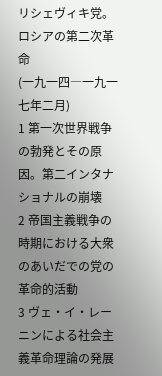リシェヴィキ党。ロシアの第二次革命
(一九一四―一九一七年二月)
1 第一次世界戦争の勃発とその原因。第二インタナショナルの崩壊
2 帝国主義戦争の時期における大衆のあいだでの党の革命的活動
3 ヴェ・イ・レーニンによる社会主義革命理論の発展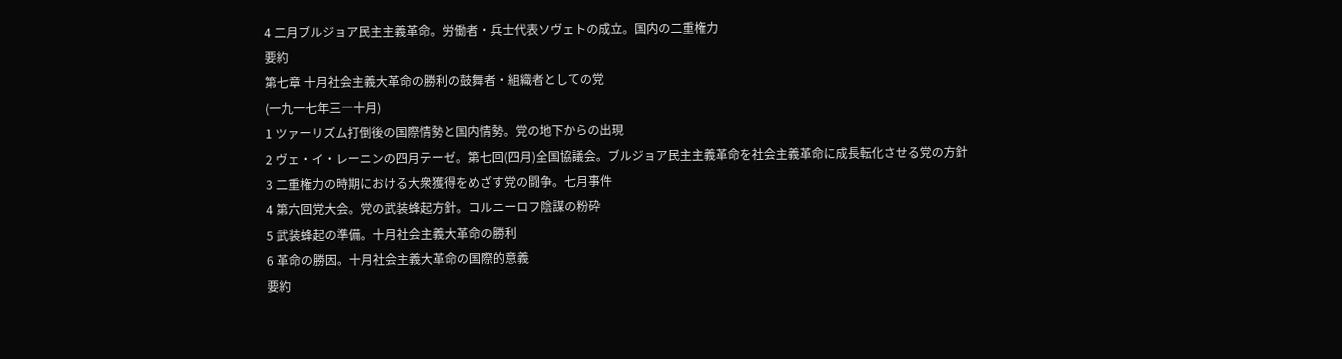4 二月ブルジョア民主主義革命。労働者・兵士代表ソヴェトの成立。国内の二重権力
要約
第七章 十月社会主義大革命の勝利の鼓舞者・組織者としての党
(一九一七年三―十月)
1 ツァーリズム打倒後の国際情勢と国内情勢。党の地下からの出現
2 ヴェ・イ・レーニンの四月テーゼ。第七回(四月)全国協議会。ブルジョア民主主義革命を社会主義革命に成長転化させる党の方針
3 二重権力の時期における大衆獲得をめざす党の闘争。七月事件
4 第六回党大会。党の武装蜂起方針。コルニーロフ陰謀の粉砕
5 武装蜂起の準備。十月社会主義大革命の勝利
6 革命の勝因。十月社会主義大革命の国際的意義
要約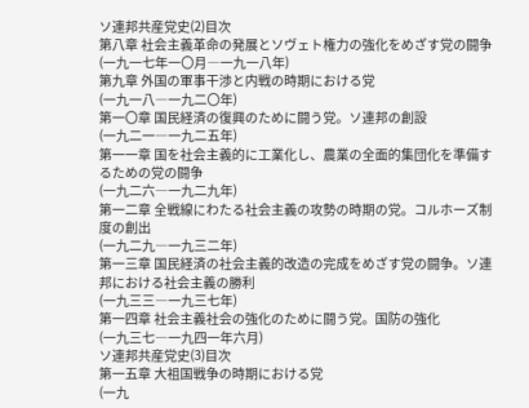ソ連邦共産党史(2)目次
第八章 社会主義革命の発展とソヴェト権力の強化をめざす党の闘争
(一九一七年一〇月―一九一八年)
第九章 外国の軍事干渉と内戦の時期における党
(一九一八―一九二〇年)
第一〇章 国民経済の復興のために闘う党。ソ連邦の創設
(一九二一―一九二五年)
第一一章 国を社会主義的に工業化し、農業の全面的集団化を準備するための党の闘争
(一九二六―一九二九年)
第一二章 全戦線にわたる社会主義の攻勢の時期の党。コルホーズ制度の創出
(一九二九―一九三二年)
第一三章 国民経済の社会主義的改造の完成をめざす党の闘争。ソ連邦における社会主義の勝利
(一九三三―一九三七年)
第一四章 社会主義社会の強化のために闘う党。国防の強化
(一九三七―一九四一年六月)
ソ連邦共産党史(3)目次
第一五章 大祖国戦争の時期における党
(一九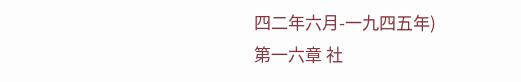四二年六月-一九四五年)
第一六章 社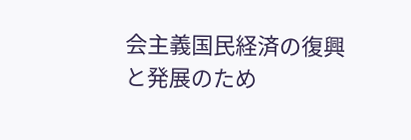会主義国民経済の復興と発展のため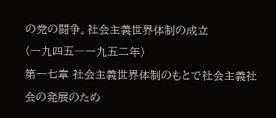の党の闘争。社会主義世界体制の成立
(一九四五―一九五二年)
第一七章 社会主義世界体制のもとで社会主義社会の発展のため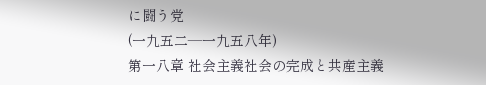に闘う党
(一九五二―一九五八年)
第一八章 社会主義社会の完成と共産主義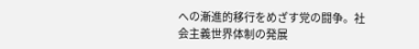への漸進的移行をめざす党の闘争。社会主義世界体制の発展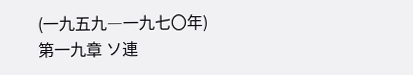(一九五九―一九七〇年)
第一九章 ソ連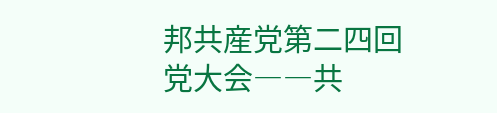邦共産党第二四回党大会――共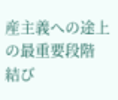産主義への途上の最重要段階
結び